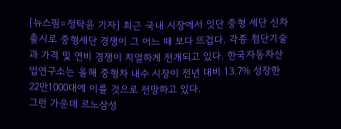[뉴스핌=정탁윤 기자] 최근 국내 시장에서 잇단 중형 세단 신차 출시로 중형세단 경쟁이 그 어느 때 보다 뜨겁다. 각종 첨단기술과 가격 및 연비 경쟁이 치열하게 전개되고 있다. 한국자동차산업연구소는 올해 중형차 내수 시장이 전년 대비 13.7% 성장한 22만1000대에 이를 것으로 전망하고 있다.
그런 가운데 르노삼성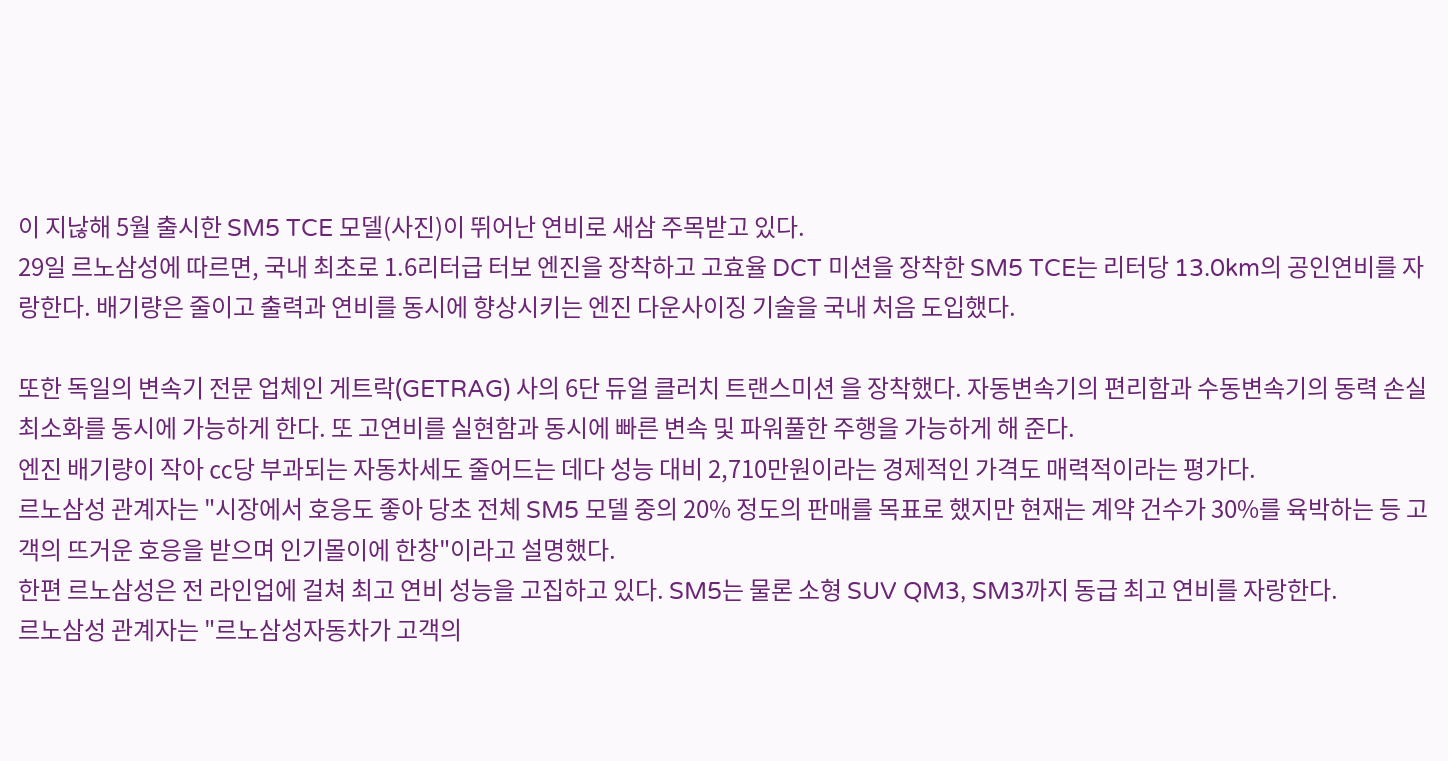이 지낞해 5월 출시한 SM5 TCE 모델(사진)이 뛰어난 연비로 새삼 주목받고 있다.
29일 르노삼성에 따르면, 국내 최초로 1.6리터급 터보 엔진을 장착하고 고효율 DCT 미션을 장착한 SM5 TCE는 리터당 13.0km의 공인연비를 자랑한다. 배기량은 줄이고 출력과 연비를 동시에 향상시키는 엔진 다운사이징 기술을 국내 처음 도입했다.

또한 독일의 변속기 전문 업체인 게트락(GETRAG) 사의 6단 듀얼 클러치 트랜스미션 을 장착했다. 자동변속기의 편리함과 수동변속기의 동력 손실 최소화를 동시에 가능하게 한다. 또 고연비를 실현함과 동시에 빠른 변속 및 파워풀한 주행을 가능하게 해 준다.
엔진 배기량이 작아 ㏄당 부과되는 자동차세도 줄어드는 데다 성능 대비 2,710만원이라는 경제적인 가격도 매력적이라는 평가다.
르노삼성 관계자는 "시장에서 호응도 좋아 당초 전체 SM5 모델 중의 20% 정도의 판매를 목표로 했지만 현재는 계약 건수가 30%를 육박하는 등 고객의 뜨거운 호응을 받으며 인기몰이에 한창"이라고 설명했다.
한편 르노삼성은 전 라인업에 걸쳐 최고 연비 성능을 고집하고 있다. SM5는 물론 소형 SUV QM3, SM3까지 동급 최고 연비를 자랑한다.
르노삼성 관계자는 "르노삼성자동차가 고객의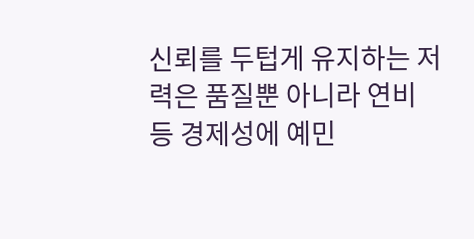신뢰를 두텁게 유지하는 저력은 품질뿐 아니라 연비 등 경제성에 예민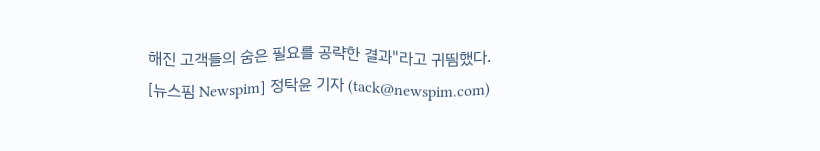해진 고객들의 숨은 필요를 공략한 결과"라고 귀띔했다.
[뉴스핌 Newspim] 정탁윤 기자 (tack@newspim.com)